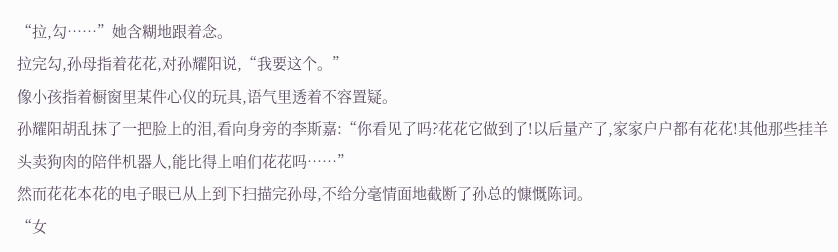“拉,勾……”她含糊地跟着念。
拉完勾,孙母指着花花,对孙耀阳说,“我要这个。”
像小孩指着橱窗里某件心仪的玩具,语气里透着不容置疑。
孙耀阳胡乱抹了一把脸上的泪,看向身旁的李斯嘉:“你看见了吗?花花它做到了!以后量产了,家家户户都有花花!其他那些挂羊头卖狗肉的陪伴机器人,能比得上咱们花花吗……”
然而花花本花的电子眼已从上到下扫描完孙母,不给分毫情面地截断了孙总的慷慨陈词。
“女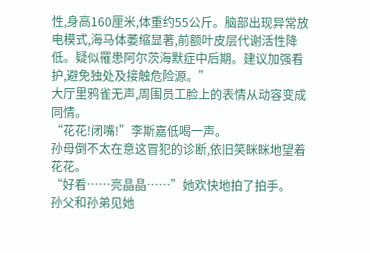性,身高160厘米,体重约55公斤。脑部出现异常放电模式,海马体萎缩显著,前额叶皮层代谢活性降低。疑似罹患阿尔茨海默症中后期。建议加强看护,避免独处及接触危险源。”
大厅里鸦雀无声,周围员工脸上的表情从动容变成同情。
“花花!闭嘴!”李斯嘉低喝一声。
孙母倒不太在意这冒犯的诊断,依旧笑眯眯地望着花花。
“好看……亮晶晶……”她欢快地拍了拍手。
孙父和孙弟见她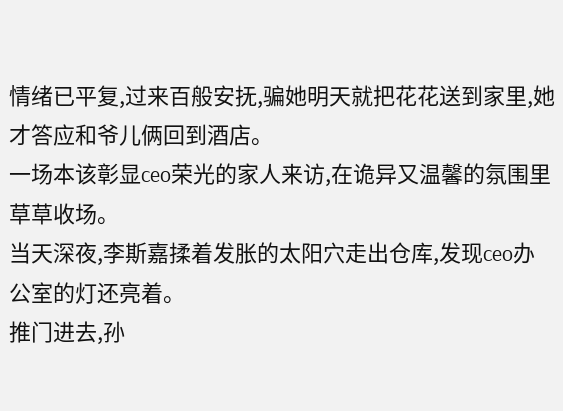情绪已平复,过来百般安抚,骗她明天就把花花送到家里,她才答应和爷儿俩回到酒店。
一场本该彰显ceo荣光的家人来访,在诡异又温馨的氛围里草草收场。
当天深夜,李斯嘉揉着发胀的太阳穴走出仓库,发现ceo办公室的灯还亮着。
推门进去,孙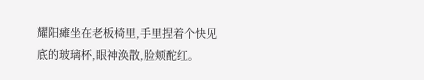耀阳瘫坐在老板椅里,手里捏着个快见底的玻璃杯,眼神涣散,脸颊酡红。